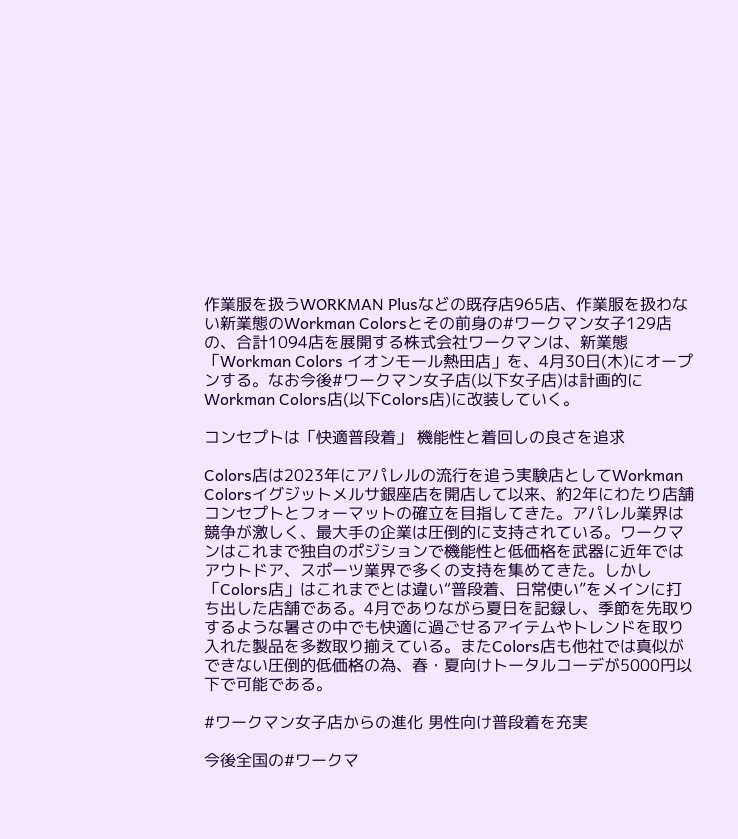作業服を扱うWORKMAN Plusなどの既存店965店、作業服を扱わない新業態のWorkman Colorsとその前身の#ワークマン女子129店の、合計1094店を展開する株式会社ワークマンは、新業態「Workman Colors イオンモール熱田店」を、4月30日(木)にオープンする。なお今後#ワークマン女子店(以下女子店)は計画的にWorkman Colors店(以下Colors店)に改装していく。

コンセプトは「快適普段着」 機能性と着回しの良さを追求

Colors店は2023年にアパレルの流行を追う実験店としてWorkman Colorsイグジットメルサ銀座店を開店して以来、約2年にわたり店舗コンセプトとフォーマットの確立を目指してきた。アパレル業界は競争が激しく、最大手の企業は圧倒的に支持されている。ワークマンはこれまで独自のポジションで機能性と低価格を武器に近年ではアウトドア、スポーツ業界で多くの支持を集めてきた。しかし「Colors店」はこれまでとは違い“普段着、日常使い”をメインに打ち出した店舗である。4月でありながら夏日を記録し、季節を先取りするような暑さの中でも快適に過ごせるアイテムやトレンドを取り入れた製品を多数取り揃えている。またColors店も他社では真似ができない圧倒的低価格の為、春・夏向けトータルコーデが5000円以下で可能である。

#ワークマン女子店からの進化 男性向け普段着を充実

今後全国の#ワークマ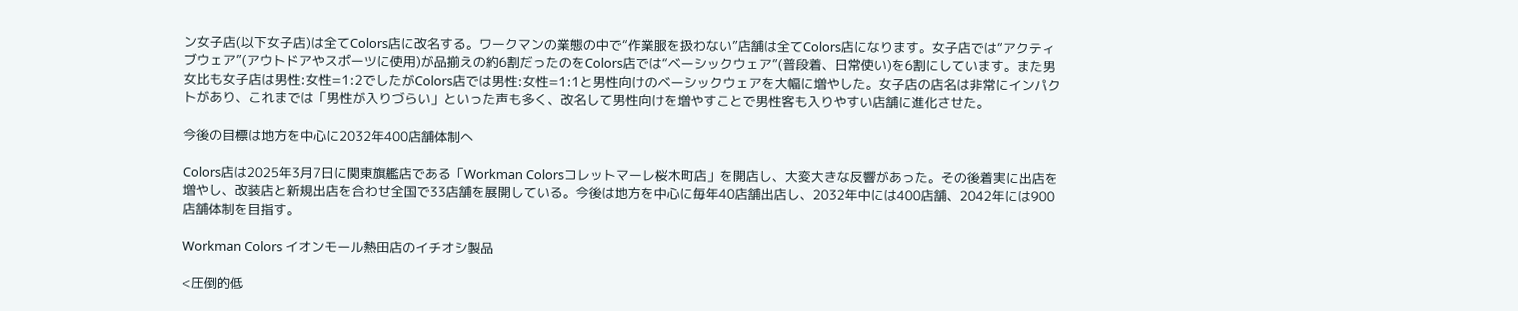ン女子店(以下女子店)は全てColors店に改名する。ワークマンの業態の中で“作業服を扱わない”店舗は全てColors店になります。女子店では“アクティブウェア”(アウトドアやスポーツに使用)が品揃えの約6割だったのをColors店では“ベーシックウェア”(普段着、日常使い)を6割にしています。また男女比も女子店は男性:女性=1:2でしたがColors店では男性:女性=1:1と男性向けのベーシックウェアを大幅に増やした。女子店の店名は非常にインパクトがあり、これまでは「男性が入りづらい」といった声も多く、改名して男性向けを増やすことで男性客も入りやすい店舗に進化させた。

今後の目標は地方を中心に2032年400店舗体制へ

Colors店は2025年3月7日に関東旗艦店である「Workman Colorsコレットマーレ桜木町店」を開店し、大変大きな反響があった。その後着実に出店を増やし、改装店と新規出店を合わせ全国で33店舗を展開している。今後は地方を中心に毎年40店舗出店し、2032年中には400店舗、2042年には900店舗体制を目指す。

Workman Colors イオンモール熱田店のイチオシ製品

<圧倒的低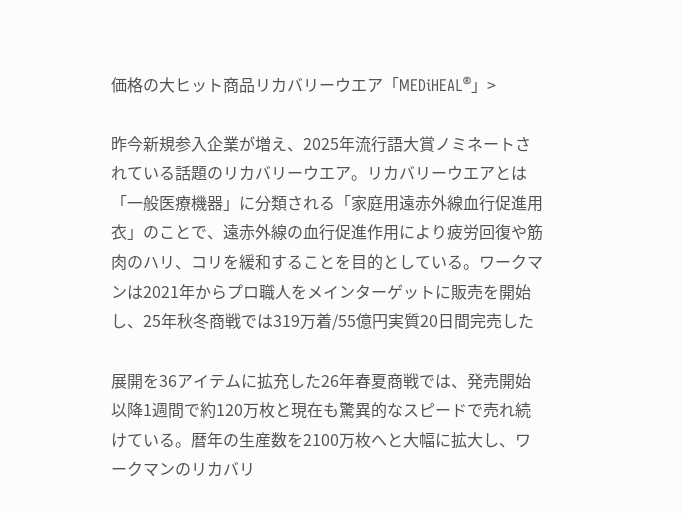価格の大ヒット商品リカバリーウエア「MEDiHEAL®」>

昨今新規参入企業が増え、2025年流行語大賞ノミネートされている話題のリカバリーウエア。リカバリーウエアとは「一般医療機器」に分類される「家庭用遠赤外線血行促進用衣」のことで、遠赤外線の血行促進作用により疲労回復や筋肉のハリ、コリを緩和することを目的としている。ワークマンは2021年からプロ職人をメインターゲットに販売を開始し、25年秋冬商戦では319万着/55億円実質20日間完売した

展開を36アイテムに拡充した26年春夏商戦では、発売開始以降1週間で約120万枚と現在も驚異的なスピードで売れ続けている。暦年の生産数を2100万枚へと大幅に拡大し、ワークマンのリカバリ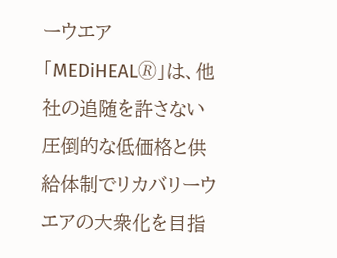ーウエア「MEDiHEAL🄬」は、他社の追随を許さない圧倒的な低価格と供給体制でリカバリーウエアの大衆化を目指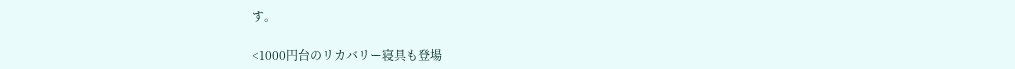す。

<1000円台のリカバリー寝具も登場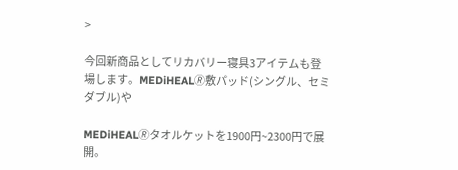>

今回新商品としてリカバリー寝具3アイテムも登場します。MEDiHEAL🄬敷パッド(シングル、セミダブル)や

MEDiHEAL🄬タオルケットを1900円~2300円で展開。